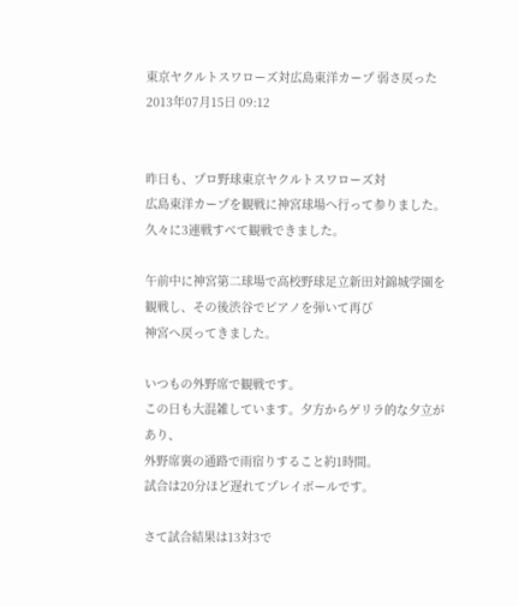東京ヤクルトスワローズ対広島東洋カープ 弱さ戻った2013年07月15日 09:12


昨日も、プロ野球東京ヤクルトスワローズ対
広島東洋カープを観戦に神宮球場へ行って参りました。
久々に3連戦すべて観戦できました。

午前中に神宮第二球場で高校野球足立新田対錦城学園を
観戦し、その後渋谷でピアノを弾いて再び
神宮へ戻ってきました。

いつもの外野席で観戦です。
この日も大混雑しています。夕方からゲリラ的な夕立があり、
外野席裏の通路で雨宿りすること約1時間。
試合は20分ほど遅れてプレイボールです。

さて試合結果は13対3で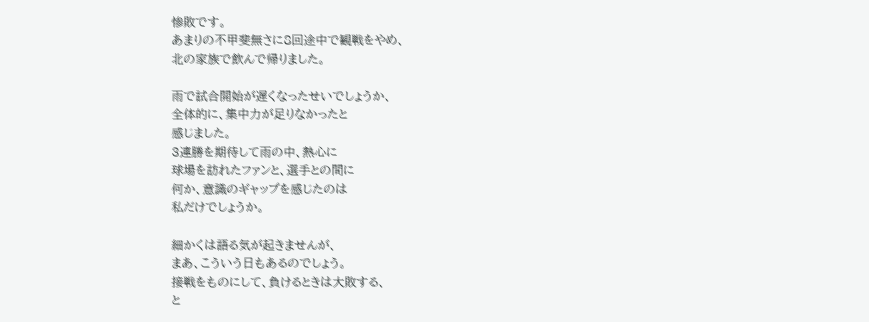惨敗です。
あまりの不甲斐無さに8回途中で観戦をやめ、
北の家族で飲んで帰りました。

雨で試合開始が遅くなったせいでしょうか、
全体的に、集中力が足りなかったと
感じました。
3連勝を期待して雨の中、熱心に
球場を訪れたファンと、選手との間に
何か、意識のギャップを感じたのは
私だけでしょうか。

細かくは語る気が起きませんが、
まあ、こういう日もあるのでしょう。
接戦をものにして、負けるときは大敗する、
と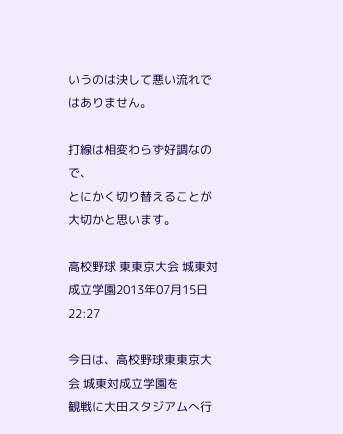いうのは決して悪い流れではありません。

打線は相変わらず好調なので、
とにかく切り替えることが大切かと思います。

高校野球 東東京大会 城東対成立学園2013年07月15日 22:27

今日は、高校野球東東京大会 城東対成立学園を
観戦に大田スタジアムへ行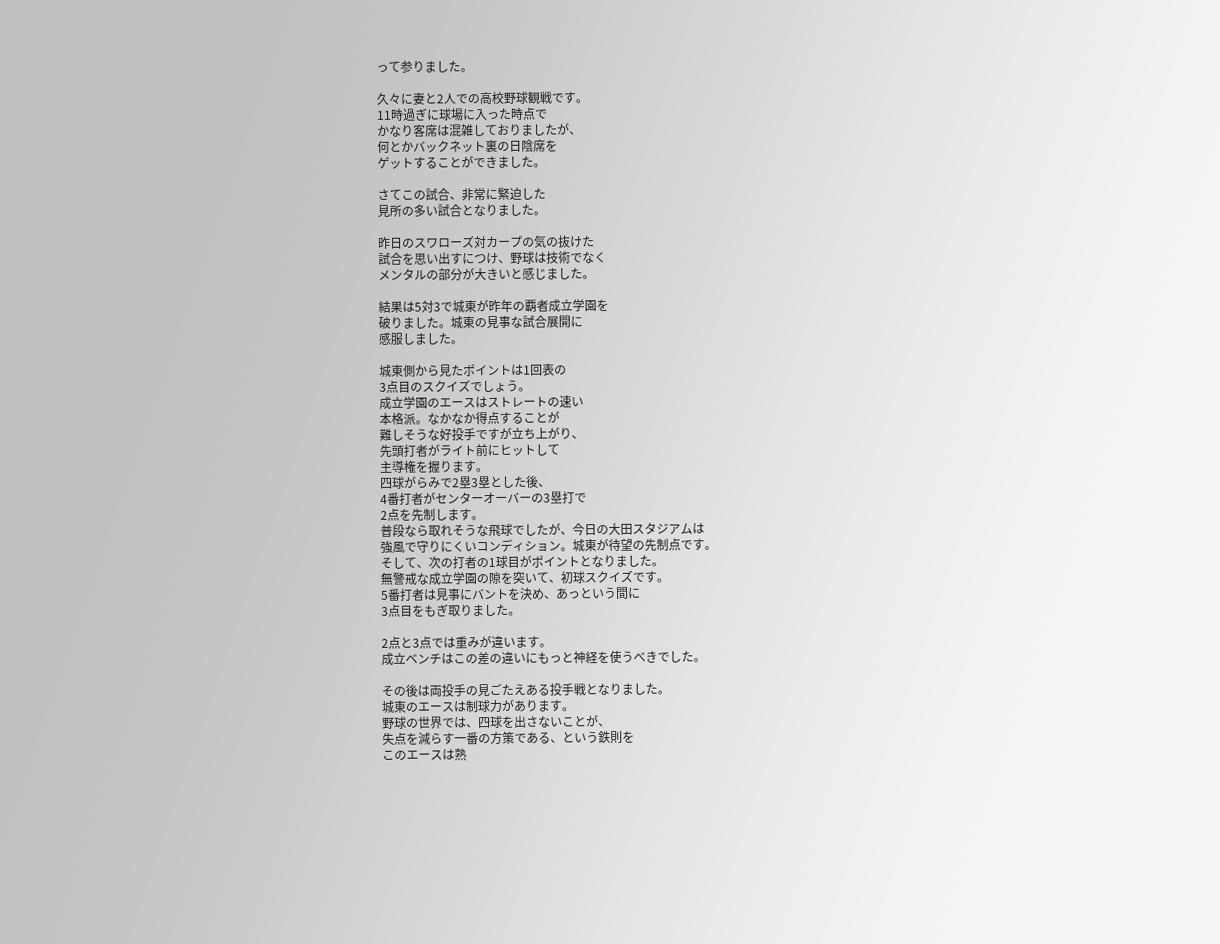って参りました。

久々に妻と2人での高校野球観戦です。
11時過ぎに球場に入った時点で
かなり客席は混雑しておりましたが、
何とかバックネット裏の日陰席を
ゲットすることができました。

さてこの試合、非常に緊迫した
見所の多い試合となりました。

昨日のスワローズ対カープの気の抜けた
試合を思い出すにつけ、野球は技術でなく
メンタルの部分が大きいと感じました。

結果は5対3で城東が昨年の覇者成立学園を
破りました。城東の見事な試合展開に
感服しました。

城東側から見たポイントは1回表の
3点目のスクイズでしょう。
成立学園のエースはストレートの速い
本格派。なかなか得点することが
難しそうな好投手ですが立ち上がり、
先頭打者がライト前にヒットして
主導権を握ります。
四球がらみで2塁3塁とした後、
4番打者がセンターオーバーの3塁打で
2点を先制します。
普段なら取れそうな飛球でしたが、今日の大田スタジアムは
強風で守りにくいコンディション。城東が待望の先制点です。
そして、次の打者の1球目がポイントとなりました。
無警戒な成立学園の隙を突いて、初球スクイズです。
5番打者は見事にバントを決め、あっという間に
3点目をもぎ取りました。

2点と3点では重みが違います。
成立ベンチはこの差の違いにもっと神経を使うべきでした。

その後は両投手の見ごたえある投手戦となりました。
城東のエースは制球力があります。
野球の世界では、四球を出さないことが、
失点を減らす一番の方策である、という鉄則を
このエースは熟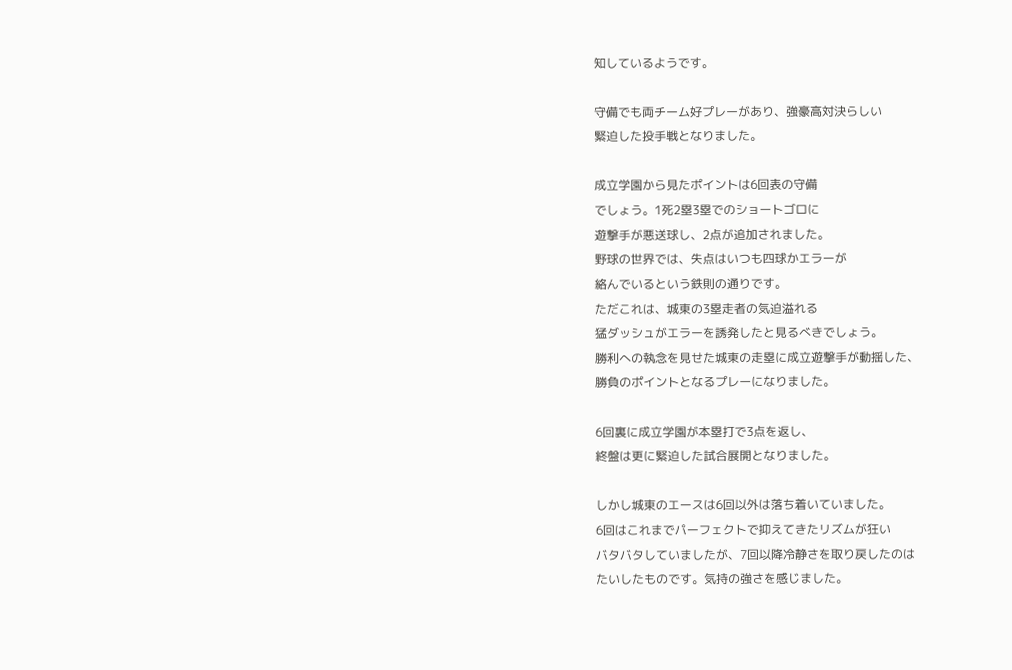知しているようです。

守備でも両チーム好プレーがあり、強豪高対決らしい
緊迫した投手戦となりました。

成立学園から見たポイントは6回表の守備
でしょう。1死2塁3塁でのショートゴロに
遊撃手が悪送球し、2点が追加されました。
野球の世界では、失点はいつも四球かエラーが
絡んでいるという鉄則の通りです。
ただこれは、城東の3塁走者の気迫溢れる
猛ダッシュがエラーを誘発したと見るべきでしょう。
勝利への執念を見せた城東の走塁に成立遊撃手が動揺した、
勝負のポイントとなるプレーになりました。

6回裏に成立学園が本塁打で3点を返し、
終盤は更に緊迫した試合展開となりました。

しかし城東のエースは6回以外は落ち着いていました。
6回はこれまでパーフェクトで抑えてきたリズムが狂い
バタバタしていましたが、7回以降冷静さを取り戻したのは
たいしたものです。気持の強さを感じました。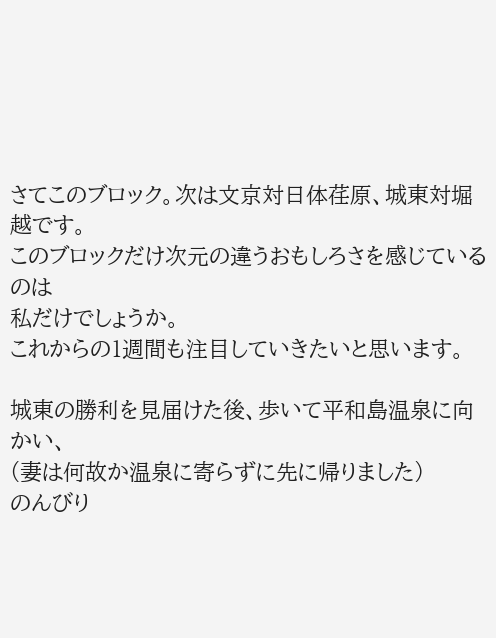さてこのブロック。次は文京対日体荏原、城東対堀越です。
このブロックだけ次元の違うおもしろさを感じているのは
私だけでしょうか。
これからの1週間も注目していきたいと思います。

城東の勝利を見届けた後、歩いて平和島温泉に向かい、
(妻は何故か温泉に寄らずに先に帰りました)
のんびり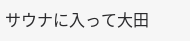サウナに入って大田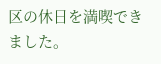区の休日を満喫できました。